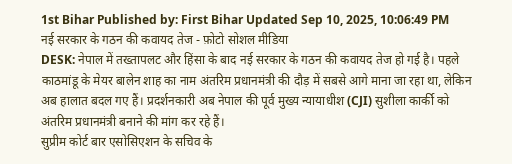1st Bihar Published by: First Bihar Updated Sep 10, 2025, 10:06:49 PM
नई सरकार के गठन की कवायद तेज - फ़ोटो सोशल मीडिया
DESK: नेपाल में तख्तापलट और हिंसा के बाद नई सरकार के गठन की कवायद तेज हो गई है। पहले काठमांडू के मेयर बालेन शाह का नाम अंतरिम प्रधानमंत्री की दौड़ में सबसे आगे माना जा रहा था, लेकिन अब हालात बदल गए हैं। प्रदर्शनकारी अब नेपाल की पूर्व मुख्य न्यायाधीश (CJI) सुशीला कार्की को अंतरिम प्रधानमंत्री बनाने की मांग कर रहे हैं।
सुप्रीम कोर्ट बार एसोसिएशन के सचिव के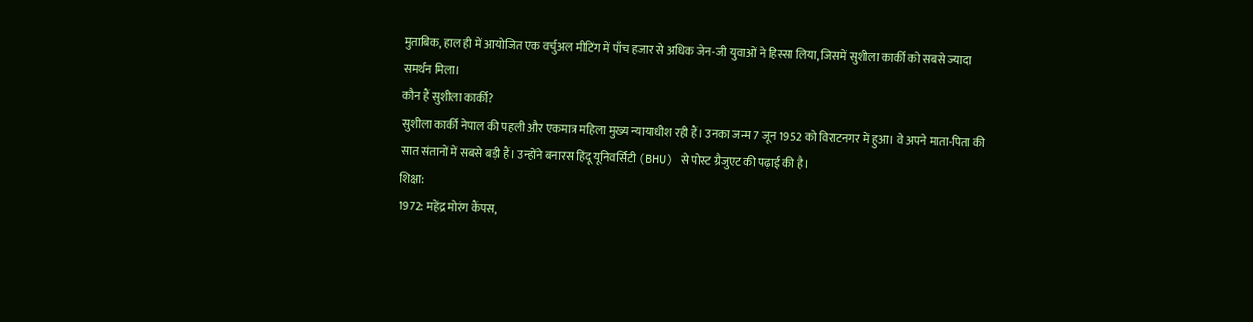मुताबिक, हाल ही में आयोजित एक वर्चुअल मीटिंग में पाँच हजार से अधिक जेन-जी युवाओं ने हिस्सा लिया, जिसमें सुशीला कार्की को सबसे ज्यादा समर्थन मिला।
कौन हैं सुशीला कार्की?
सुशीला कार्की नेपाल की पहली और एकमात्र महिला मुख्य न्यायाधीश रही हैं। उनका जन्म 7 जून 1952 को विराटनगर में हुआ। वे अपने माता-पिता की सात संतानों में सबसे बड़ी हैं। उन्होंने बनारस हिंदू यूनिवर्सिटी (BHU) से पोस्ट ग्रैजुएट की पढ़ाई की है।
शिक्षा:
1972: महेंद्र मोरंग कैंपस,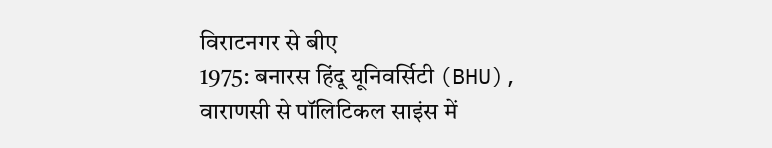विराटनगर से बीए
1975: बनारस हिंदू यूनिवर्सिटी (BHU), वाराणसी से पॉलिटिकल साइंस में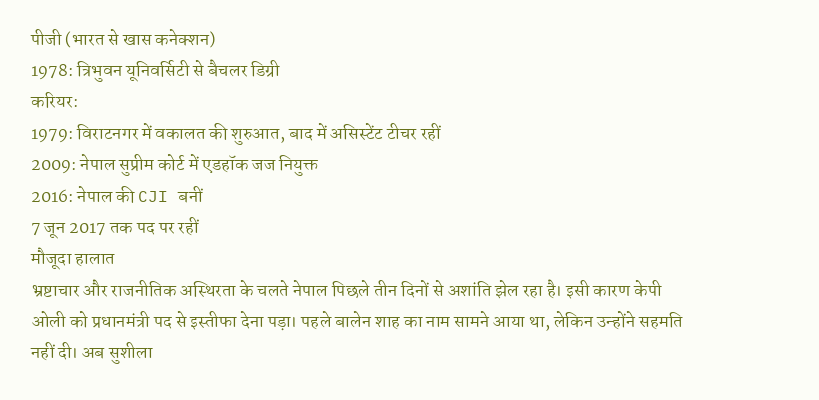पीजी (भारत से खास कनेक्शन)
1978: त्रिभुवन यूनिवर्सिटी से बैचलर डिग्री
करियर:
1979: विराटनगर में वकालत की शुरुआत, बाद में असिस्टेंट टीचर रहीं
2009: नेपाल सुप्रीम कोर्ट में एडहॉक जज नियुक्त
2016: नेपाल की CJI बनीं
7 जून 2017 तक पद पर रहीं
मौजूदा हालात
भ्रष्टाचार और राजनीतिक अस्थिरता के चलते नेपाल पिछले तीन दिनों से अशांति झेल रहा है। इसी कारण केपी ओली को प्रधानमंत्री पद से इस्तीफा देना पड़ा। पहले बालेन शाह का नाम सामने आया था, लेकिन उन्होंने सहमति नहीं दी। अब सुशीला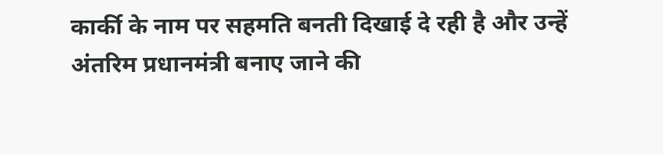कार्की के नाम पर सहमति बनती दिखाई दे रही है और उन्हें अंतरिम प्रधानमंत्री बनाए जाने की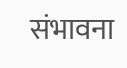संभावना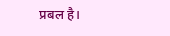प्रबल है।